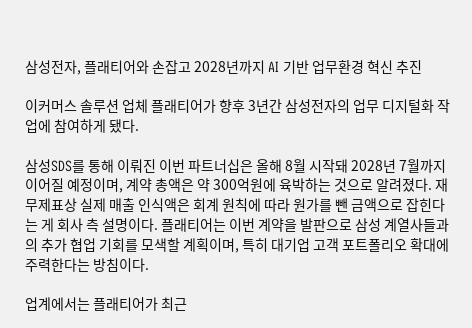삼성전자, 플래티어와 손잡고 2028년까지 AI 기반 업무환경 혁신 추진

이커머스 솔루션 업체 플래티어가 향후 3년간 삼성전자의 업무 디지털화 작업에 참여하게 됐다.

삼성SDS를 통해 이뤄진 이번 파트너십은 올해 8월 시작돼 2028년 7월까지 이어질 예정이며, 계약 총액은 약 300억원에 육박하는 것으로 알려졌다. 재무제표상 실제 매출 인식액은 회계 원칙에 따라 원가를 뺀 금액으로 잡힌다는 게 회사 측 설명이다. 플래티어는 이번 계약을 발판으로 삼성 계열사들과의 추가 협업 기회를 모색할 계획이며, 특히 대기업 고객 포트폴리오 확대에 주력한다는 방침이다.

업계에서는 플래티어가 최근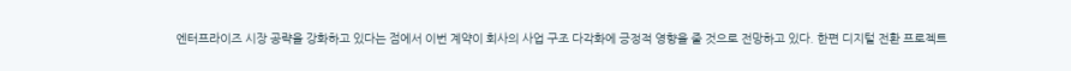엔터프라이즈 시장 공략을 강화하고 있다는 점에서 이번 계약이 회사의 사업 구조 다각화에 긍정적 영향을 줄 것으로 전망하고 있다. 한편 디지털 전환 프로젝트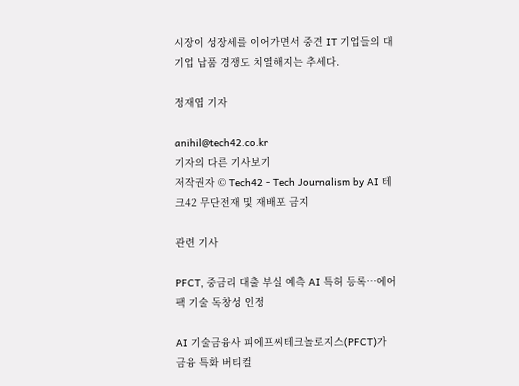시장이 성장세를 이어가면서 중견 IT 기업들의 대기업 납품 경쟁도 치열해지는 추세다.

정재엽 기자

anihil@tech42.co.kr
기자의 다른 기사보기
저작권자 © Tech42 - Tech Journalism by AI 테크42 무단전재 및 재배포 금지

관련 기사

PFCT, 중금리 대출 부실 예측 AI 특허 등록…에어팩 기술 독창성 인정

AI 기술금융사 피에프씨테크놀로지스(PFCT)가 금융 특화 버티컬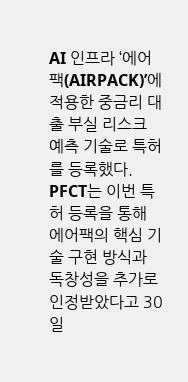AI 인프라 ‘에어팩(AIRPACK)’에 적용한 중금리 대출 부실 리스크 예측 기술로 특허를 등록했다. PFCT는 이번 특허 등록을 통해 에어팩의 핵심 기술 구현 방식과 독창성을 추가로 인정받았다고 30일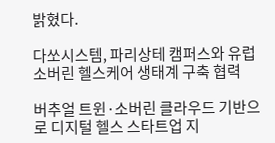밝혔다.

다쏘시스템, 파리상테 캠퍼스와 유럽 소버린 헬스케어 생태계 구축 협력

버추얼 트윈·소버린 클라우드 기반으로 디지털 헬스 스타트업 지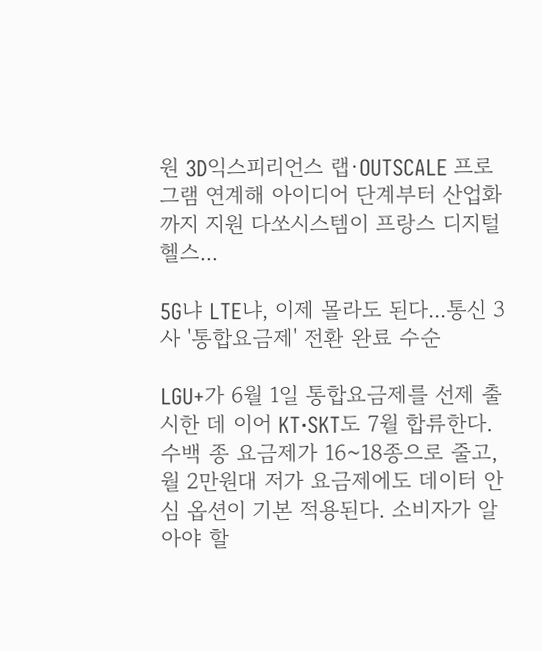원 3D익스피리언스 랩·OUTSCALE 프로그램 연계해 아이디어 단계부터 산업화까지 지원 다쏘시스템이 프랑스 디지털 헬스...

5G냐 LTE냐, 이제 몰라도 된다...통신 3사 '통합요금제' 전환 완료 수순

LGU+가 6월 1일 통합요금제를 선제 출시한 데 이어 KT·SKT도 7월 합류한다. 수백 종 요금제가 16~18종으로 줄고, 월 2만원대 저가 요금제에도 데이터 안심 옵션이 기본 적용된다. 소비자가 알아야 할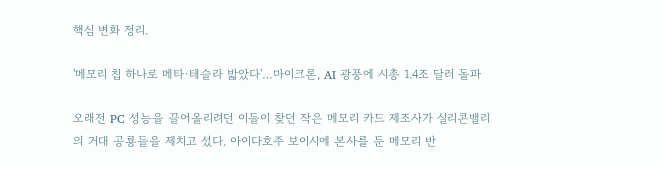핵심 변화 정리.

'메모리 칩 하나로 메타·테슬라 밟았다'…마이크론, AI 광풍에 시총 1.4조 달러 돌파

오래전 PC 성능을 끌어올리려던 이들이 찾던 작은 메모리 카드 제조사가 실리콘밸리의 거대 공룡들을 제치고 섰다. 아이다호주 보이시에 본사를 둔 메모리 반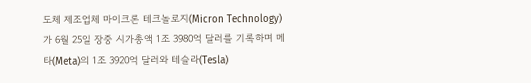도체 제조업체 마이크론 테크놀로지(Micron Technology)가 6월 25일 장중 시가총액 1조 3980억 달러를 기록하며 메타(Meta)의 1조 3920억 달러와 테슬라(Tesla)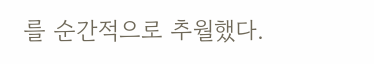를 순간적으로 추월했다.